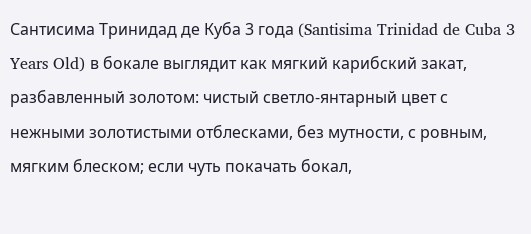Сантисима Тринидад де Куба 3 года (Santisima Trinidad de Cuba 3 Years Old) в бокале выглядит как мягкий карибский закат, разбавленный золотом: чистый светло‑янтарный цвет с нежными золотистыми отблесками, без мутности, с ровным, мягким блеском; если чуть покачать бокал,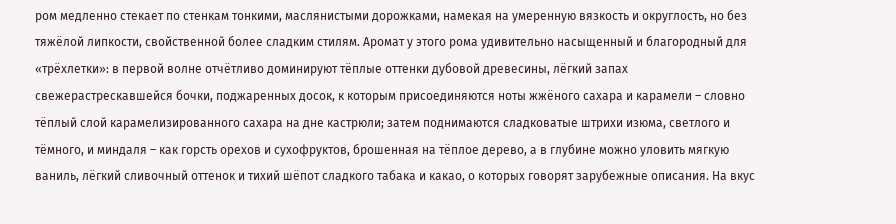ром медленно стекает по стенкам тонкими, маслянистыми дорожками, намекая на умеренную вязкость и округлость, но без тяжёлой липкости, свойственной более сладким стилям. Аромат у этого рома удивительно насыщенный и благородный для «трёхлетки»: в первой волне отчётливо доминируют тёплые оттенки дубовой древесины, лёгкий запах свежерастрескавшейся бочки, поджаренных досок, к которым присоединяются ноты жжёного сахара и карамели – словно тёплый слой карамелизированного сахара на дне кастрюли; затем поднимаются сладковатые штрихи изюма, светлого и тёмного, и миндаля – как горсть орехов и сухофруктов, брошенная на тёплое дерево, а в глубине можно уловить мягкую ваниль, лёгкий сливочный оттенок и тихий шёпот сладкого табака и какао, о которых говорят зарубежные описания. На вкус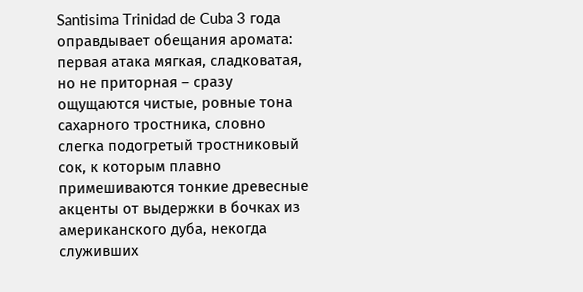Santisima Trinidad de Cuba 3 года оправдывает обещания аромата: первая атака мягкая, сладковатая, но не приторная – сразу ощущаются чистые, ровные тона сахарного тростника, словно слегка подогретый тростниковый сок, к которым плавно примешиваются тонкие древесные акценты от выдержки в бочках из американского дуба, некогда служивших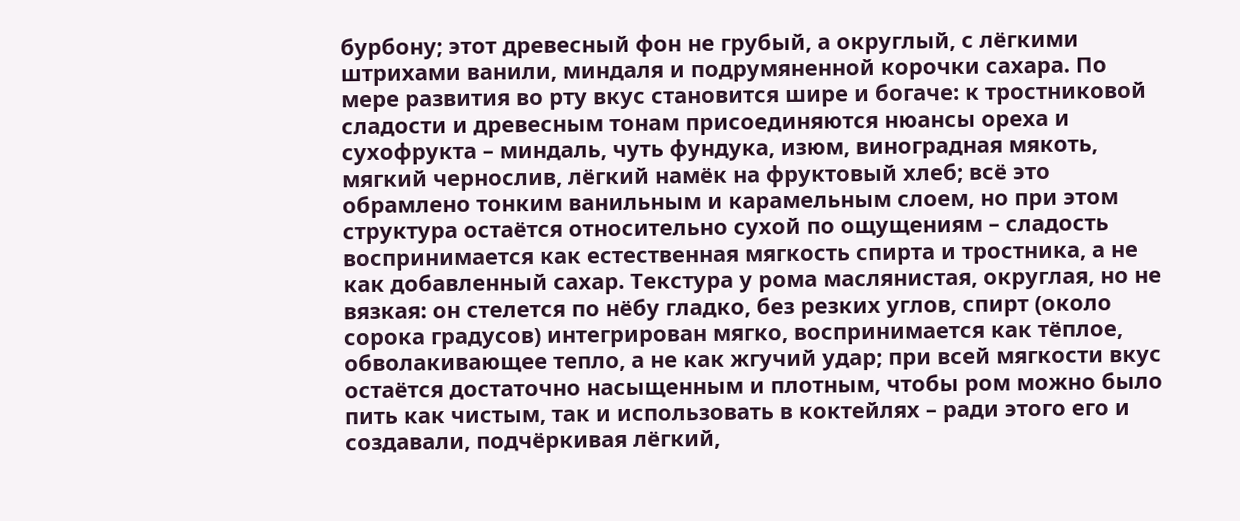бурбону; этот древесный фон не грубый, а округлый, с лёгкими штрихами ванили, миндаля и подрумяненной корочки сахара. По мере развития во рту вкус становится шире и богаче: к тростниковой сладости и древесным тонам присоединяются нюансы ореха и сухофрукта – миндаль, чуть фундука, изюм, виноградная мякоть, мягкий чернослив, лёгкий намёк на фруктовый хлеб; всё это обрамлено тонким ванильным и карамельным слоем, но при этом структура остаётся относительно сухой по ощущениям – сладость воспринимается как естественная мягкость спирта и тростника, а не как добавленный сахар. Текстура у рома маслянистая, округлая, но не вязкая: он стелется по нёбу гладко, без резких углов, спирт (около сорока градусов) интегрирован мягко, воспринимается как тёплое, обволакивающее тепло, а не как жгучий удар; при всей мягкости вкус остаётся достаточно насыщенным и плотным, чтобы ром можно было пить как чистым, так и использовать в коктейлях – ради этого его и создавали, подчёркивая лёгкий,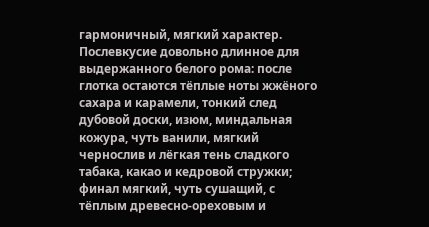гармоничный, мягкий характер. Послевкусие довольно длинное для выдержанного белого рома: после глотка остаются тёплые ноты жжёного сахара и карамели, тонкий след дубовой доски, изюм, миндальная кожура, чуть ванили, мягкий чернослив и лёгкая тень сладкого табака, какао и кедровой стружки; финал мягкий, чуть сушащий, с тёплым древесно‑ореховым и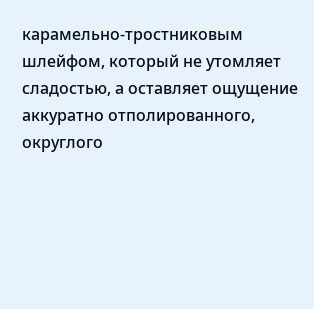карамельно‑тростниковым шлейфом, который не утомляет сладостью, а оставляет ощущение аккуратно отполированного, округлого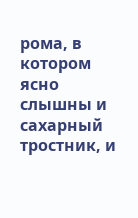рома, в котором ясно слышны и сахарный тростник, и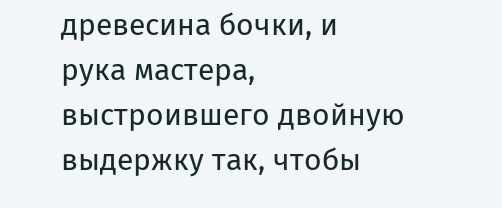древесина бочки, и рука мастера, выстроившего двойную выдержку так, чтобы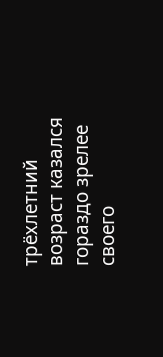трёхлетний возраст казался гораздо зрелее своего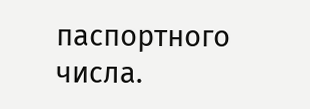паспортного числа.